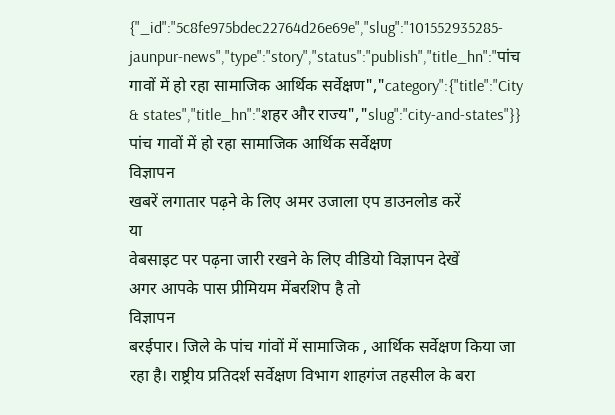{"_id":"5c8fe975bdec22764d26e69e","slug":"101552935285-jaunpur-news","type":"story","status":"publish","title_hn":"पांच गावों में हो रहा सामाजिक आर्थिक सर्वेक्षण","category":{"title":"City & states","title_hn":"शहर और राज्य","slug":"city-and-states"}}
पांच गावों में हो रहा सामाजिक आर्थिक सर्वेक्षण
विज्ञापन
खबरें लगातार पढ़ने के लिए अमर उजाला एप डाउनलोड करें
या
वेबसाइट पर पढ़ना जारी रखने के लिए वीडियो विज्ञापन देखें
अगर आपके पास प्रीमियम मेंबरशिप है तो
विज्ञापन
बरईपार। जिले के पांच गांवों में सामाजिक , आर्थिक सर्वेक्षण किया जा रहा है। राष्ट्रीय प्रतिदर्श सर्वेक्षण विभाग शाहगंज तहसील के बरा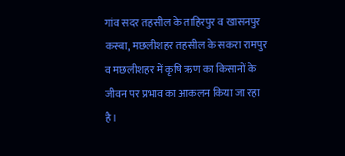गांव सदर तहसील के ताहिरपुर व खासनपुर कस्बा, मछलीशहर तहसील के सकरा रामपुर व मछलीशहर में कृषि ऋण का किसानों के जीवन पर प्रभाव का आकलन किया जा रहा है।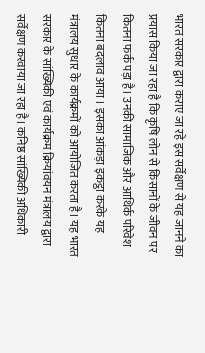भारत सरकार द्वारा कराए जा रहे इस सर्वेक्षण से यह जानने का प्रयास किया जा रहा है कि कृषि लोन से किसानों के जीवन पर कितना फर्क पड़ा है। उनकी सामाजिक और आथिर्क परिवेश कितना बदलाव आया । इसका आंकड़ा इकट्ठा करके यह मंत्रालय सुधार के कार्यक्रमों को आयोजित करता है। यह भारत सरकार के सांख्यिकी एवं कार्यक्रम क्रियांवयन मंत्रालय द्वारा सर्वेक्षण करवाया जा रहा है। कनिष्ठ सांख्यिकी अधिकारी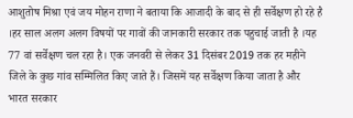आशुतोष मिश्रा एवं जय मोहन राणा ने बताया कि आजादी के बाद से ही सर्वेक्षण हो रहे है ।हर साल अलग अलग विषयों पर गावों की जानकारी सरकार तक पहुचाई जाती है ।यह 77 वां सर्वेक्षण चल रहा है। एक जनवरी से लेकर 31 दिसंबर 2019 तक हर महीने जिले के कुछ गांव सम्मिलित किए जाते हैं। जिसमें यह सर्वेक्षण किया जाता है और भारत सरकार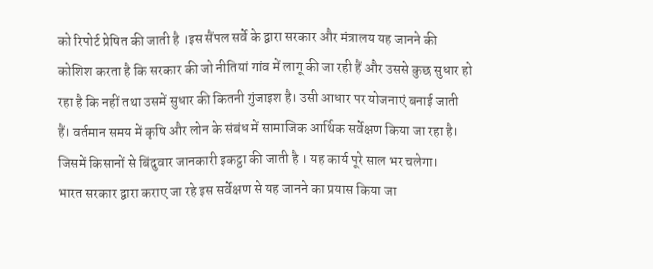को रिपोर्ट प्रेषित की जाती है ।इस सैंपल सर्वे के द्वारा सरकार और मंत्रालय यह जानने की कोशिश करता है कि सरकार की जो नीतियां गांव में लागू की जा रही हैं और उससे कुछ सुधार हो रहा है कि नहीं तथा उसमें सुधार की कितनी गुंजाइश है। उसी आधार पर योजनाएं बनाई जाती हैं। वर्तमान समय में कृषि और लोन के संबंध में सामाजिक आर्थिक सर्वेक्षण किया जा रहा है। जिसमें किसानों से बिंदुवार जानकारी इकट्ठा की जाती है । यह कार्य पूरे साल भर चलेगा।
भारत सरकार द्वारा कराए जा रहे इस सर्वेक्षण से यह जानने का प्रयास किया जा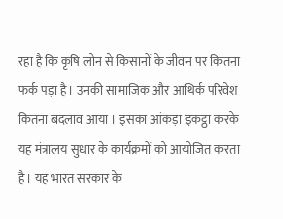रहा है कि कृषि लोन से किसानों के जीवन पर कितना फर्क पड़ा है। उनकी सामाजिक और आथिर्क परिवेश कितना बदलाव आया । इसका आंकड़ा इकट्ठा करके यह मंत्रालय सुधार के कार्यक्रमों को आयोजित करता है। यह भारत सरकार के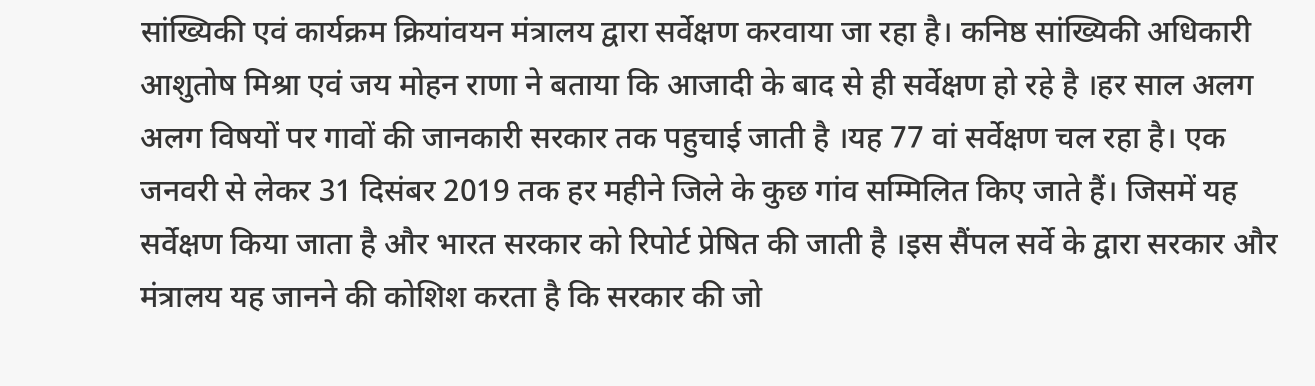सांख्यिकी एवं कार्यक्रम क्रियांवयन मंत्रालय द्वारा सर्वेक्षण करवाया जा रहा है। कनिष्ठ सांख्यिकी अधिकारी आशुतोष मिश्रा एवं जय मोहन राणा ने बताया कि आजादी के बाद से ही सर्वेक्षण हो रहे है ।हर साल अलग अलग विषयों पर गावों की जानकारी सरकार तक पहुचाई जाती है ।यह 77 वां सर्वेक्षण चल रहा है। एक जनवरी से लेकर 31 दिसंबर 2019 तक हर महीने जिले के कुछ गांव सम्मिलित किए जाते हैं। जिसमें यह सर्वेक्षण किया जाता है और भारत सरकार को रिपोर्ट प्रेषित की जाती है ।इस सैंपल सर्वे के द्वारा सरकार और मंत्रालय यह जानने की कोशिश करता है कि सरकार की जो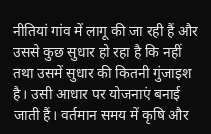नीतियां गांव में लागू की जा रही हैं और उससे कुछ सुधार हो रहा है कि नहीं तथा उसमें सुधार की कितनी गुंजाइश है। उसी आधार पर योजनाएं बनाई जाती हैं। वर्तमान समय में कृषि और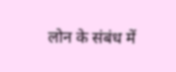लोन के संबंध में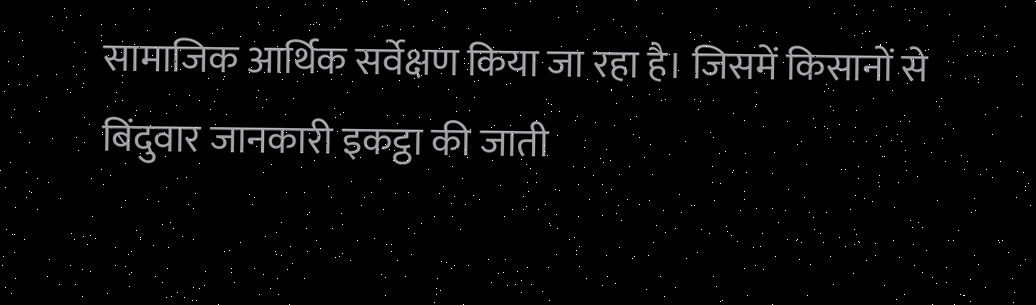सामाजिक आर्थिक सर्वेक्षण किया जा रहा है। जिसमें किसानों से बिंदुवार जानकारी इकट्ठा की जाती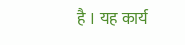है । यह कार्य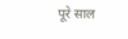पूरे साल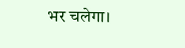भर चलेगा।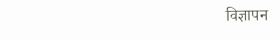विज्ञापन